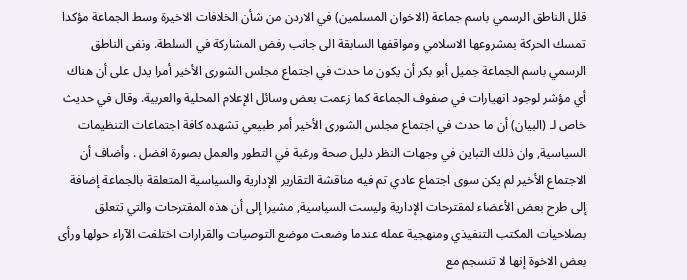قلل الناطق الرسمي باسم جماعة (الاخوان المسلمين) في الاردن من شأن الخلافات الاخيرة وسط الجماعة مؤكدا تمسك الحركة بمشروعها الاسلامي ومواقفها السابقة الى جانب رفض المشاركة في السلطة. ونفى الناطق الرسمي باسم الجماعة جميل أبو بكر أن يكون ما حدث في اجتماع مجلس الشورى الأخير أمرا يدل على أن هناك أي مؤشر لوجود انهيارات في صفوف الجماعة كما زعمت بعض وسائل الإعلام المحلية والعربية. وقال في حديث خاص لـ (البيان) أن ما حدث في اجتماع مجلس الشورى الأخير أمر طبيعي تشهده كافة اجتماعات التنظيمات السياسية, وان ذلك التباين في وجهات النظر دليل صحة ورغبة في التطور والعمل بصورة افضل . وأضاف أن الاجتماع الأخير لم يكن سوى اجتماع عادي تم فيه مناقشة التقارير الإدارية والسياسية المتعلقة بالجماعة إضافة إلى طرح بعض الأعضاء لمقترحات الإدارية وليست السياسية, مشيرا إلى أن هذه المقترحات والتي تتعلق بصلاحيات المكتب التنفيذي ومنهجية عمله عندما وضعت موضع التوصيات والقرارات اختلفت الآراء حولها ورأى بعض الاخوة إنها لا تنسجم مع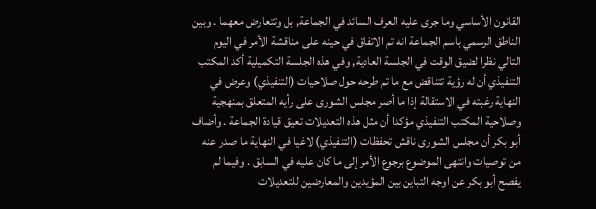القانون الأساسي وما جرى عليه العرف السائد في الجماعة, بل وتتعارض معهما . وبين الناطق الرسمي باسم الجماعة انه تم الاتفاق في حينه على مناقشة الأمر في اليوم التالي نظرا لضيق الوقت في الجلسة العادية, وفي هذه الجلسة التكميلية أكد المكتب التنفيذي أن له رؤية تتناقض مع ما تم طرحه حول صلاحيات (التنفيذي) وعرض في النهاية رغبته في الاستقالة إذا ما أصر مجلس الشورى على رأيه المتعلق بمنهجية وصلاحية المكتب التنفيذي مؤكدا أن مثل هذه التعديلات تعيق قيادة الجماعة . وأضاف أبو بكر أن مجلس الشورى ناقش تحفظات (التنفيذي) لاغيا في النهاية ما صدر عنه من توصيات وانتهى الموضوع برجوع الأمر إلى ما كان عليه في السابق . وفيما لم يفصح أبو بكر عن اوجه التباين بين المؤيدين والمعارضين للتعديلات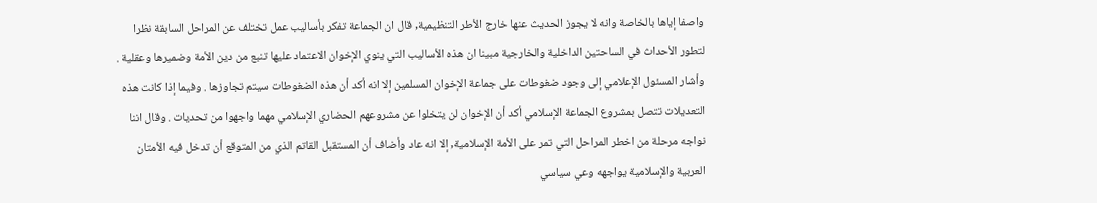واصفا إياها بالخاصة وانه لا يجوز الحديث عنها خارج الأطر التنظيمية, قال ان الجماعة تفكر بأساليب عمل تختلف عن المراحل السابقة نظرا لتطور الأحداث في الساحتين الداخلية والخارجية مبينا ان هذه الأساليب التي ينوي الإخوان الاعتماد عليها تنبع من دين الأمة وضميرها وعقلية . وأشار المسئول الإعلامي إلى وجود ضغوطات على جماعة الإخوان المسلمين إلا انه أكد أن هذه الضغوطات سيتم تجاوزها . وفيما إذا كانت هذه التعديلات تتصل بمشروع الجماعة الإسلامي أكد أن الإخوان لن يتخلوا عن مشروعهم الحضاري الإسلامي مهما واجهوا من تحديات . وقال اننا نواجه مرحلة من اخطر المراحل التي تمر على الأمة الإسلامية, إلا انه عاد وأضاف أن المستقبل القاتم الذي من المتوقع أن تدخل فيه الأمتان العربية والإسلامية يواجهه وعي سياسي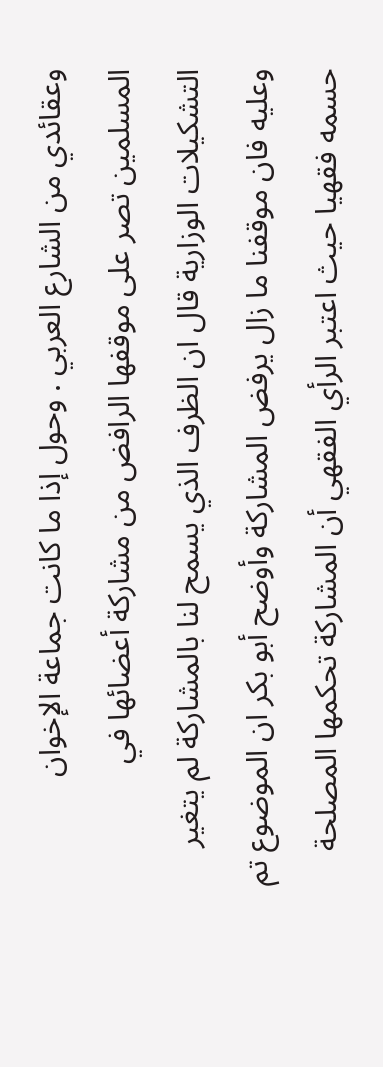وعقائدي من الشارع العربي . وحول إذا ما كانت جماعة الإخوان المسلمين تصر على موقفها الرافض من مشاركة أعضائها في التشكيلات الوزارية قال ان الظرف الذي يسمح لنا بالمشاركة لم يتغير وعليه فان موقفنا ما زال يرفض المشاركة وأوضح أبو بكر ان الموضوع تم حسمه فقهيا حيث اعتبر الرأي الفقهي أن المشاركة تحكمها المصلحة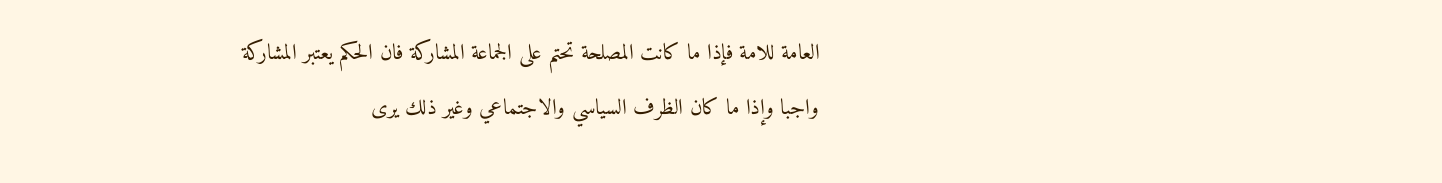العامة للامة فإذا ما كانت المصلحة تحتم على الجماعة المشاركة فان الحكم يعتبر المشاركة واجبا وإذا ما كان الظرف السياسي والاجتماعي وغير ذلك يرى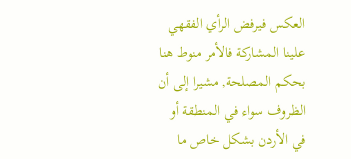العكس فيرفض الرأي الفقهي علينا المشاركة فالأمر منوط هنا بحكم المصلحة, مشيرا إلى أن الظروف سواء في المنطقة أو في الأردن بشكل خاص ما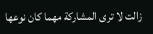زالت لا ترى المشاركة مهما كان نوعها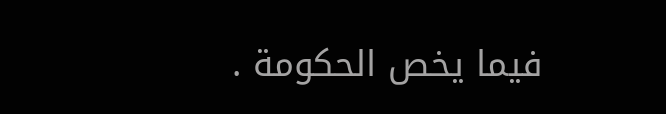فيما يخص الحكومة .